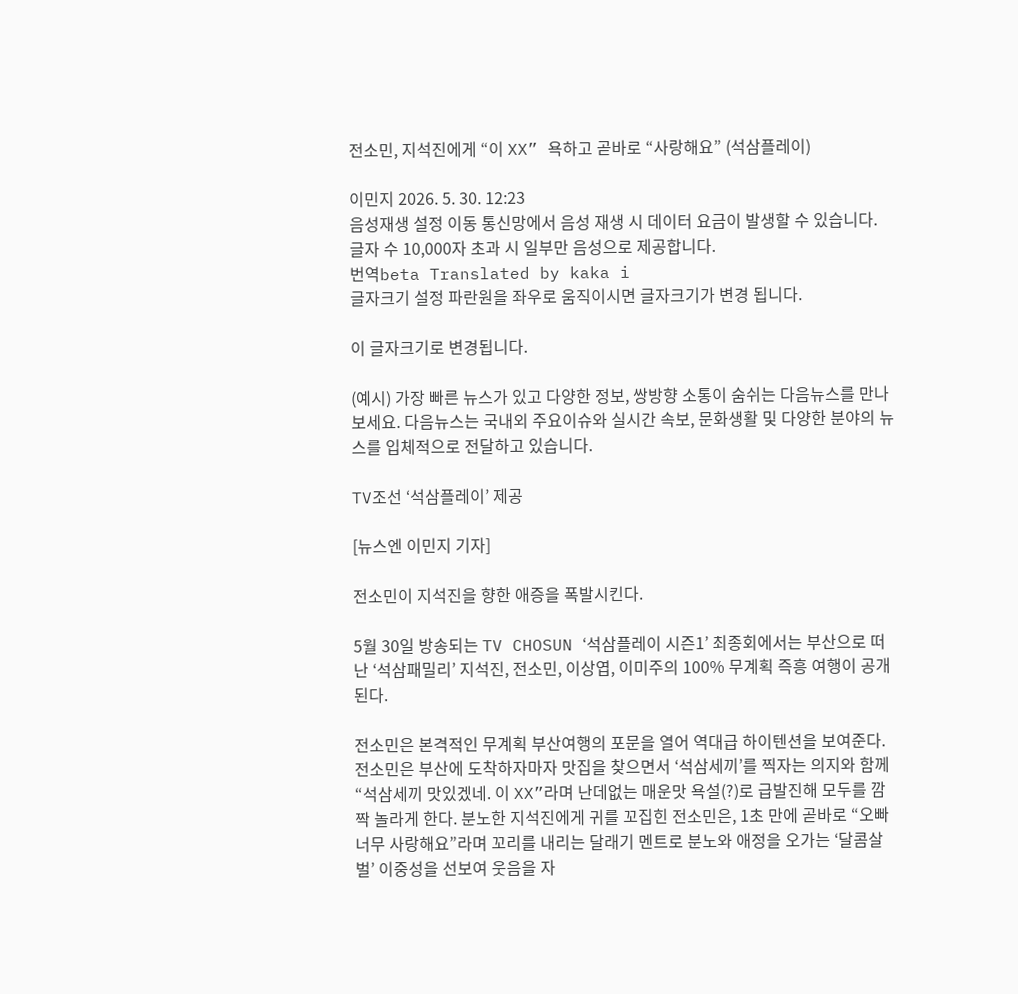전소민, 지석진에게 “이 XX” 욕하고 곧바로 “사랑해요” (석삼플레이)

이민지 2026. 5. 30. 12:23
음성재생 설정 이동 통신망에서 음성 재생 시 데이터 요금이 발생할 수 있습니다. 글자 수 10,000자 초과 시 일부만 음성으로 제공합니다.
번역beta Translated by kaka i
글자크기 설정 파란원을 좌우로 움직이시면 글자크기가 변경 됩니다.

이 글자크기로 변경됩니다.

(예시) 가장 빠른 뉴스가 있고 다양한 정보, 쌍방향 소통이 숨쉬는 다음뉴스를 만나보세요. 다음뉴스는 국내외 주요이슈와 실시간 속보, 문화생활 및 다양한 분야의 뉴스를 입체적으로 전달하고 있습니다.

TV조선 ‘석삼플레이’ 제공

[뉴스엔 이민지 기자]

전소민이 지석진을 향한 애증을 폭발시킨다.

5월 30일 방송되는 TV CHOSUN ‘석삼플레이 시즌1’ 최종회에서는 부산으로 떠난 ‘석삼패밀리’ 지석진, 전소민, 이상엽, 이미주의 100% 무계획 즉흥 여행이 공개된다.

전소민은 본격적인 무계획 부산여행의 포문을 열어 역대급 하이텐션을 보여준다. 전소민은 부산에 도착하자마자 맛집을 찾으면서 ‘석삼세끼’를 찍자는 의지와 함께 “석삼세끼 맛있겠네. 이 XX”라며 난데없는 매운맛 욕설(?)로 급발진해 모두를 깜짝 놀라게 한다. 분노한 지석진에게 귀를 꼬집힌 전소민은, 1초 만에 곧바로 “오빠 너무 사랑해요”라며 꼬리를 내리는 달래기 멘트로 분노와 애정을 오가는 ‘달콤살벌’ 이중성을 선보여 웃음을 자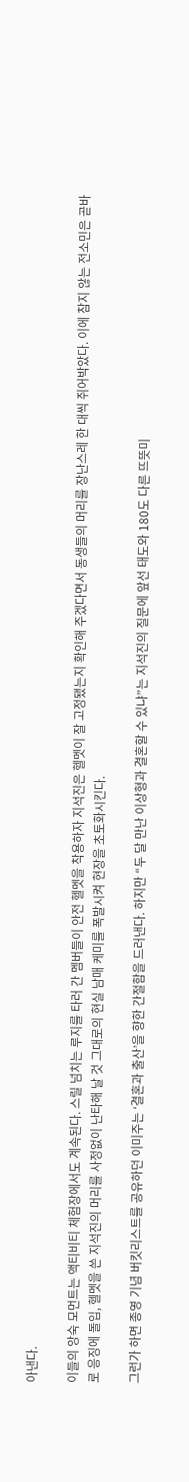아낸다.

이들의 앙숙 모먼트는 액티비티 체험장에서도 계속된다. 스릴 넘치는 루지를 타러 간 멤버들이 안전 헬멧을 착용하자 지석진은 헬멧이 잘 고정됐는지 확인해 주겠다면서 동생들의 머리를 장난스레 한 대씩 쥐어박았다. 이에 참지 않는 전소민은 곧바로 응징에 돌입, 헬멧을 쓴 지석진의 머리를 사정없이 난타해 날 것 그대로의 현실 남매 케미를 폭발시켜 현장을 초토화시킨다.

그런가 하면 종영 기념 버킷리스트를 공유하던 이미주는 ‘결혼과 출산’을 향한 간절함을 드러낸다. 하지만 “두 달 만난 이상형과 결혼할 수 있냐”는 지석진의 질문에 앞선 태도와 180도 다른 뜨뜻미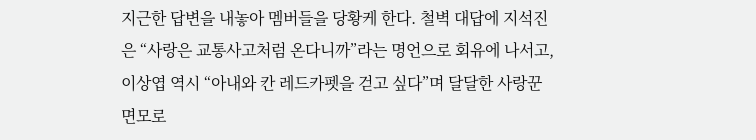지근한 답변을 내놓아 멤버들을 당황케 한다. 철벽 대답에 지석진은 “사랑은 교통사고처럼 온다니까”라는 명언으로 회유에 나서고, 이상엽 역시 “아내와 칸 레드카펫을 걷고 싶다”며 달달한 사랑꾼 면모로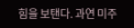힘을 보탠다. 과연 미주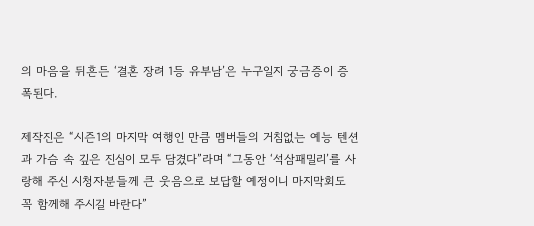의 마음을 뒤흔든 ‘결혼 장려 1등 유부남’은 누구일지 궁금증이 증폭된다.

제작진은 “시즌1의 마지막 여행인 만큼 멤버들의 거침없는 예능 텐션과 가슴 속 깊은 진심이 모두 담겼다”라며 “그동안 ‘석삼패밀리’를 사랑해 주신 시청자분들께 큰 웃음으로 보답할 예정이니 마지막회도 꼭 함께해 주시길 바란다”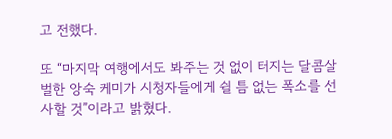고 전했다.

또 “마지막 여행에서도 봐주는 것 없이 터지는 달콤살벌한 앙숙 케미가 시청자들에게 쉴 틈 없는 폭소를 선사할 것”이라고 밝혔다.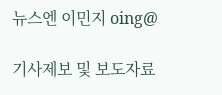뉴스엔 이민지 oing@

기사제보 및 보도자료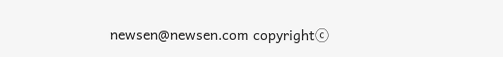newsen@newsen.com copyrightⓒ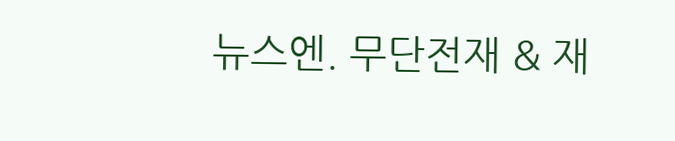뉴스엔. 무단전재 & 재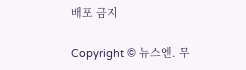배포 금지

Copyright © 뉴스엔. 무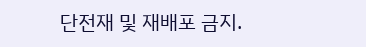단전재 및 재배포 금지.